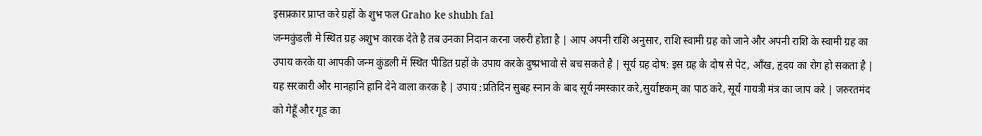इसप्रकार प्राप्त करे ग्रहों के शुभ फल Graho ke shubh fal
जन्मकुंडली मे स्थित ग्रह अशुभ कारक देते है तब उनका निदान करना जरुरी होता है | आप अपनी राशि अनुसार, राशि स्वामी ग्रह को जाने और अपनी राशि के स्वामी ग्रह का उपाय करके या आपकी जन्म कुंडली में स्थित पीडित ग्रहों के उपाय करके दुष्प्रभावो से बच सकते है | सूर्य ग्रह दोष: इस ग्रह के दोष से पेट, आँख, हृदय का रोग हो सकता है | यह सरकारी और मानहानि हानि देने वाला करक है | उपाय :प्रतिदिन सुबह स्नान के बाद सूर्य नमस्कार करे,सुर्याष्टकम् का पाठ करे, सूर्य गायत्री मंत्र का जाप करे | जरुरतमंद को गेहूँ और गूड का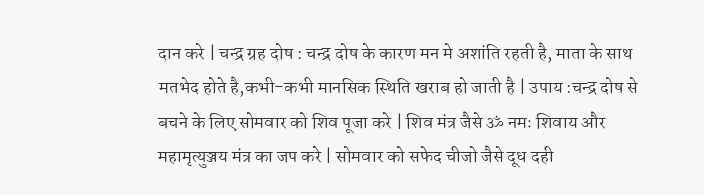दान करे | चन्द्र ग्रह दोष : चन्द्र दोष के कारण मन मे अशांति रहती है, माता के साथ मतभेद होते है,कभी-कभी मानसिक स्थिति खराब हो जाती है | उपाय :चन्द्र दोष से बचने के लिए सोमवार को शिव पूजा करे | शिव मंत्र जैसे ॐ नमः शिवाय और महामृत्युञ्जय मंत्र का जप करे | सोमवार को सफेद चीजो जैसे दूध दही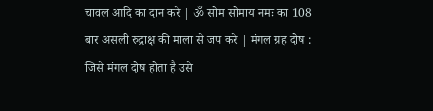चावल आदि का दान करे | ॐ सोम सोमाय नमः का 108 बार असली रुद्राक्ष की माला से जप करे | मंगल ग्रह दोष : जिसे मंगल दोष होता है उसे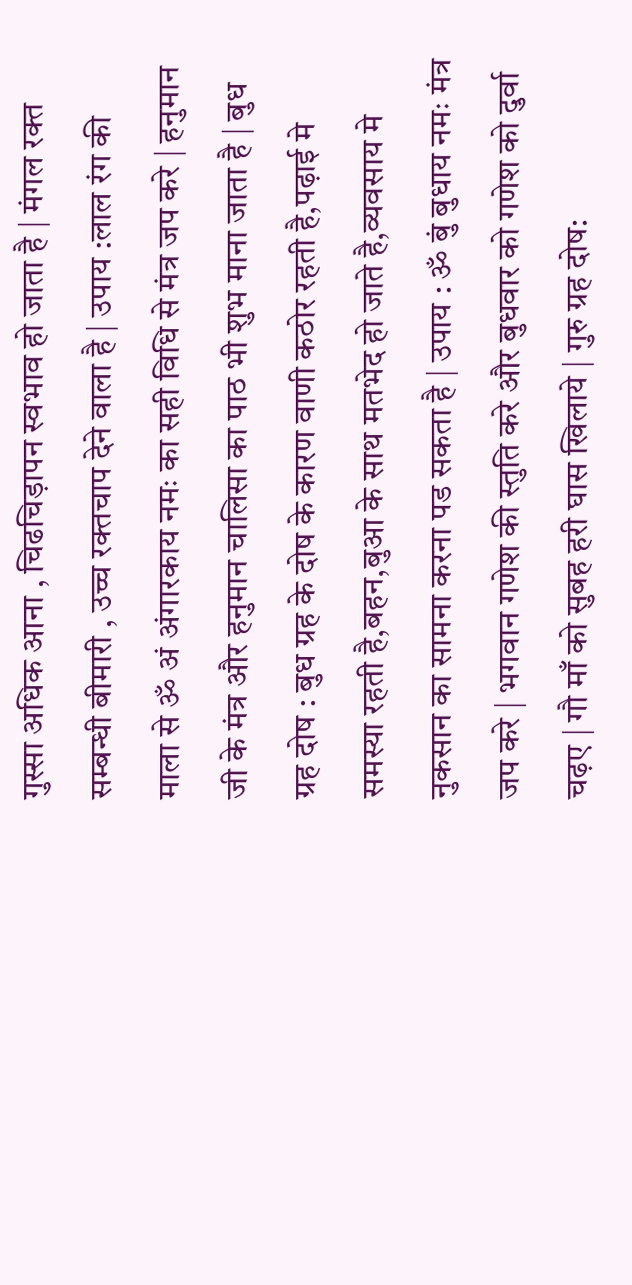गुस्सा अधिक आना , चिढचिड़ापन स्वभाव हो जाता है | मंगल रक्त सम्बन्धी बीमारी , उच्च रक्तचाप देने वाला है | उपाय :लाल रंग की माला से ॐ अं अंगारकाय नमः का सही विधि से मंत्र जप करे | हनुमान जी के मंत्र और हनुमान चालिसा का पाठ भी शुभ माना जाता है | बुध ग्रह दोष : बुध ग्रह के दोष के कारण वाणी कठोर रहती है,पढ़ाई मे समस्या रहती है,बहन,बुआ के साथ मतभेद हो जाते है,व्यवसाय मे नुकसान का सामना करना पड सकता है | उपाय : ॐ बुं बुधाय नमः मंत्र जप करे | भगवान गणेश की स्तुति करे और बुधवार को गणेश को दुर्वा चढ़ए | गौ माँ को सुबह हरी घास खिलाये | गुरु ग्रह दोष: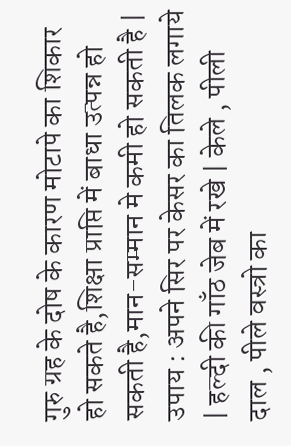गुरु ग्रह के दोष के कारण मोटापे का शिकार हो सकते है,शिक्षा प्राप्ति में बाधा उत्पन्न हो सकती है,मान-सम्मान मे कमी हो सकती है | उपाय : अपने सिर पर केसर का तिलक लगाये | हल्दी की गाँठ जेब में रखे | केले , पीली दाल , पीले वस्त्रो का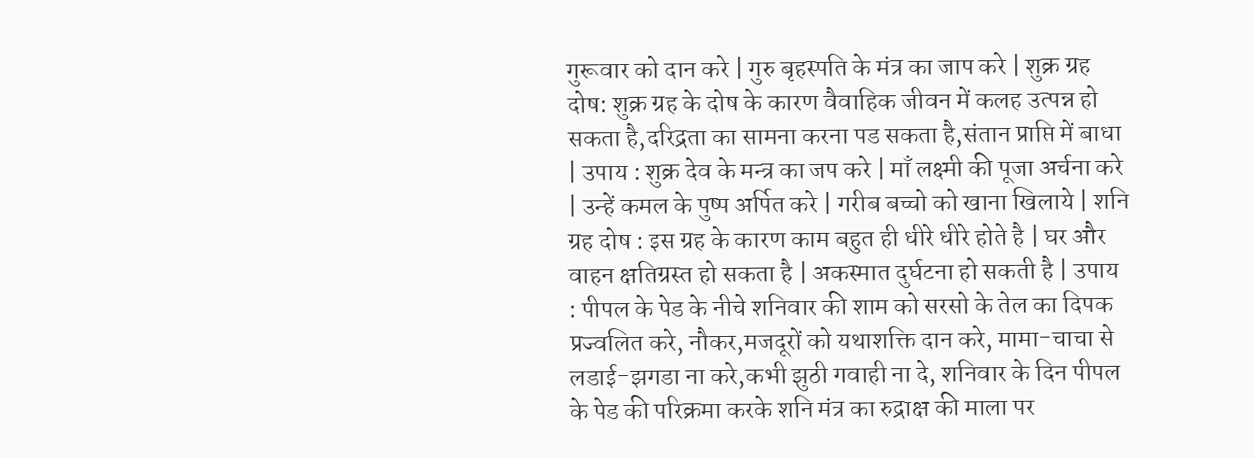गुरूवार को दान करे | गुरु बृहस्पति के मंत्र का जाप करे | शुक्र ग्रह दोष: शुक्र ग्रह के दोष के कारण वैवाहिक जीवन में कलह उत्पन्न हो सकता है,दरिद्रता का सामना करना पड सकता है,संतान प्राप्ति में बाधा | उपाय : शुक्र देव के मन्त्र का जप करे | माँ लक्ष्मी की पूजा अर्चना करे | उन्हें कमल के पुष्प अर्पित करे | गरीब बच्चो को खाना खिलाये | शनि ग्रह दोष : इस ग्रह के कारण काम बहुत ही धीरे धीरे होते है | घर और वाहन क्षतिग्रस्त हो सकता है | अकस्मात दुर्घटना हो सकती है | उपाय : पीपल के पेड के नीचे शनिवार की शाम को सरसो के तेल का दिपक प्रज्वलित करे, नौकर,मजदूरों को यथाशक्ति दान करे, मामा-चाचा से लडाई-झगडा ना करे,कभी झुठी गवाही ना दे, शनिवार के दिन पीपल के पेड की परिक्रमा करके शनि मंत्र का रुद्राक्ष की माला पर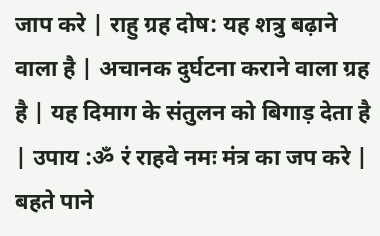जाप करे | राहु ग्रह दोष: यह शत्रु बढ़ाने वाला है | अचानक दुर्घटना कराने वाला ग्रह है | यह दिमाग के संतुलन को बिगाड़ देता है | उपाय :ॐ रं राहवे नमः मंत्र का जप करे | बहते पाने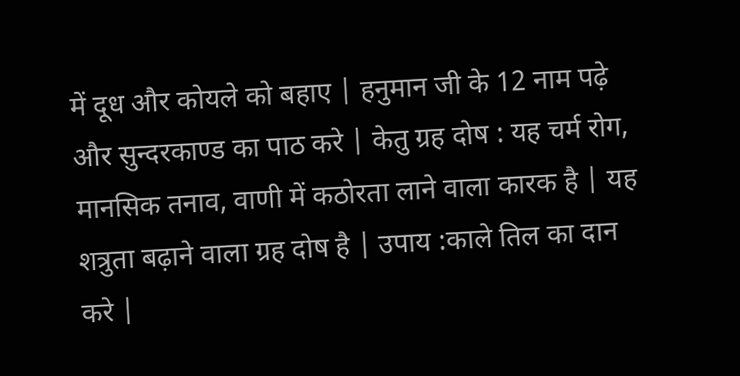में दूध और कोयले को बहाए | हनुमान जी के 12 नाम पढ़े और सुन्दरकाण्ड का पाठ करे | केतु ग्रह दोष : यह चर्म रोग, मानसिक तनाव, वाणी में कठोरता लाने वाला कारक है | यह शत्रुता बढ़ाने वाला ग्रह दोष है | उपाय :काले तिल का दान करे |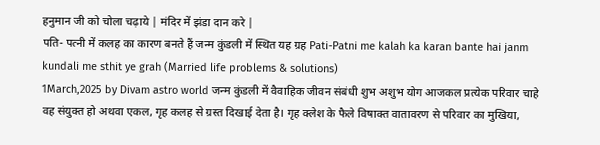हनुमान जी को चोला चढ़ाये | मंदिर में झंडा दान करे |
पति- पत्नी में कलह का कारण बनते हैं जन्म कुंडली में स्थित यह ग्रह Pati-Patni me kalah ka karan bante hai janm kundali me sthit ye grah (Married life problems & solutions)
1March,2025 by Divam astro world जन्म कुंडली में वैवाहिक जीवन संबंधी शुभ अशुभ योग आजकल प्रत्येक परिवार चाहे वह संयुक्त हो अथवा एकल, गृह कलह से ग्रस्त दिखाई देता है। गृह क्लेश के फैले विषाक्त वातावरण से परिवार का मुखिया,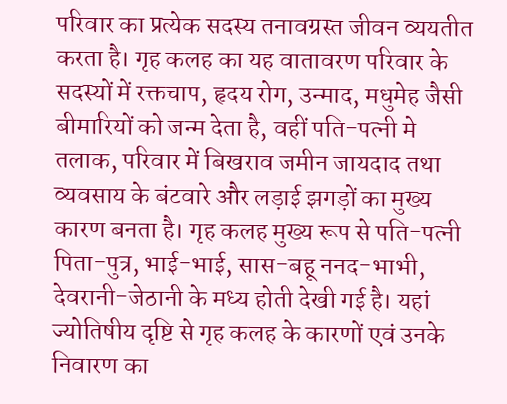परिवार का प्रत्येक सदस्य तनावग्रस्त जीवन व्ययतीत करता है। गृह कलह का यह वातावरण परिवार के सदस्यों में रक्तचाप, हृदय रोग, उन्माद, मधुमेह जैसी बीमारियों को जन्म देता है, वहीं पति-पत्नी मे तलाक, परिवार में बिखराव जमीन जायदाद तथा व्यवसाय के बंटवारे और लड़ाई झगड़ों का मुख्य कारण बनता है। गृह कलह मुख्य रूप से पति-पत्नी पिता-पुत्र, भाई-भाई, सास-बहू ननद-भाभी, देवरानी-जेठानी के मध्य होती देखी गई है। यहां ज्योतिषीय दृष्टि से गृह कलह के कारणों एवं उनके निवारण का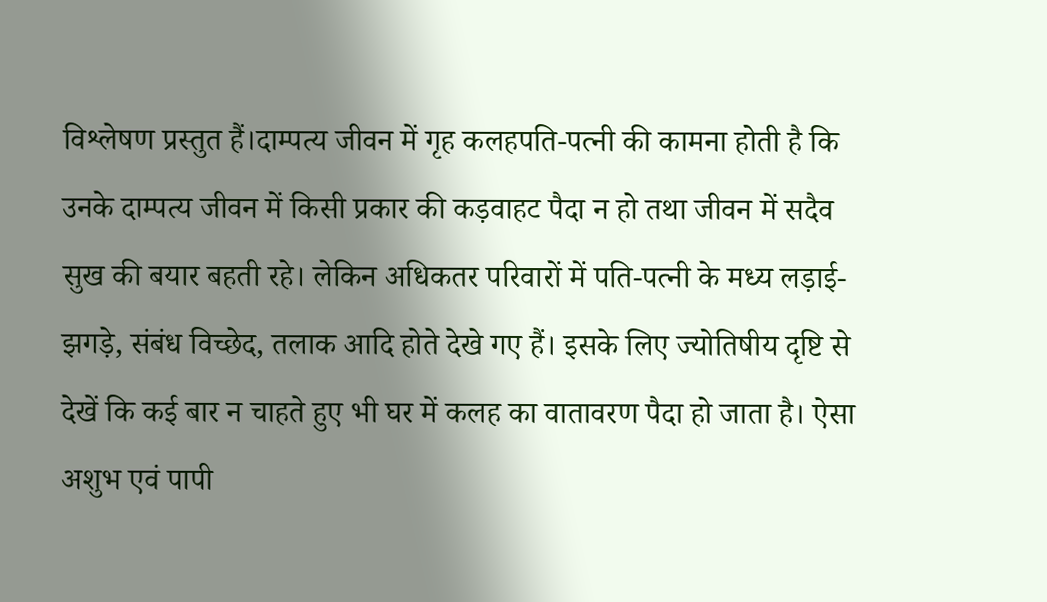विश्लेषण प्रस्तुत हैं।दाम्पत्य जीवन में गृह कलहपति-पत्नी की कामना होती है कि उनके दाम्पत्य जीवन में किसी प्रकार की कड़वाहट पैदा न हो तथा जीवन में सदैव सुख की बयार बहती रहे। लेकिन अधिकतर परिवारों में पति-पत्नी के मध्य लड़ाई-झगड़े, संबंध विच्छेद, तलाक आदि होते देखे गए हैं। इसके लिए ज्योतिषीय दृष्टि से देखें कि कई बार न चाहते हुए भी घर में कलह का वातावरण पैदा हो जाता है। ऐसा अशुभ एवं पापी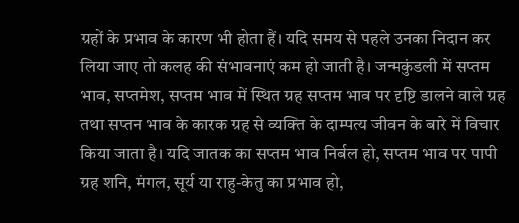ग्रहों के प्रभाव के कारण भी होता हैं। यदि समय से पहले उनका निदान कर लिया जाए तो कलह की संभावनाएं कम हो जाती है। जन्मकुंडली में सप्तम भाव, सप्तमेश, सप्तम भाव में स्थित ग्रह सप्तम भाव पर दृष्टि डालने वाले ग्रह तथा सप्तन भाव के कारक ग्रह से व्यक्ति के दाम्पत्य जीवन के बारे में विचार किया जाता है। यदि जातक का सप्तम भाव निर्बल हो, सप्तम भाव पर पापी ग्रह शनि, मंगल, सूर्य या राहु-केतु का प्रभाव हो,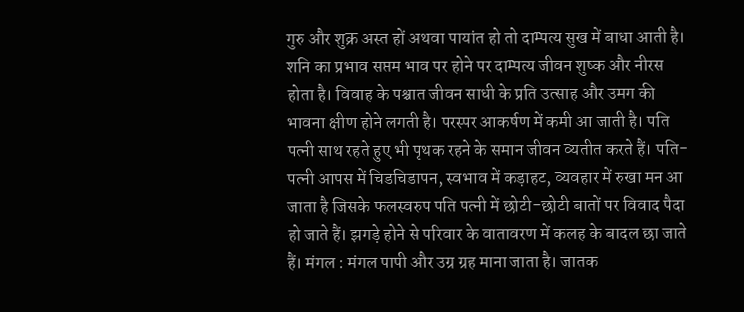गुरु और शुक्र अस्त हों अथवा पायांत हो तो दाम्पत्य सुख में बाधा आती है। शनि का प्रभाव सप्तम भाव पर होने पर दाम्पत्य जीवन शुष्क और नीरस होता है। विवाह के पश्चात जीवन साधी के प्रति उत्साह और उमग की भावना क्षीण होने लगती है। परस्पर आकर्षण में कमी आ जाती है। पति पत्नी साथ रहते हुए भी पृथक रहने के समान जीवन व्यतीत करते हैं। पति-पत्नी आपस में चिडचिडापन, स्वभाव में कड़ाहट, व्यवहार में रुखा मन आ जाता है जिसके फलस्वरुप पति पत्नी में छोटी-छोटी बातों पर विवाद पैदा हो जाते हैं। झगड़े होने से परिवार के वातावरण में कलह के बादल छा जाते हैं। मंगल : मंगल पापी और उग्र ग्रह माना जाता है। जातक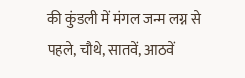की कुंडली में मंगल जन्म लग्न से पहले, चौथे, सातवें, आठवें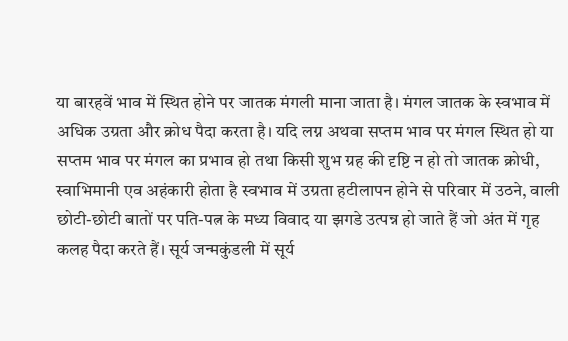या बारहवें भाव में स्थित होने पर जातक मंगली माना जाता है। मंगल जातक के स्वभाव में अधिक उग्रता और क्रोध पैदा करता है। यदि लग्न अथवा सप्तम भाव पर मंगल स्थित हो या सप्तम भाव पर मंगल का प्रभाव हो तथा किसी शुभ ग्रह की दृष्टि न हो तो जातक क्रोधी, स्वाभिमानी एव अहंकारी होता है स्वभाव में उग्रता हटीलापन होने से परिवार में उठने, वाली छोटी-छोटी बातों पर पति-पत्न के मध्य विवाद या झगडे उत्पन्न हो जाते हैं जो अंत में गृह कलह पैदा करते हैं। सूर्य जन्मकुंडली में सूर्य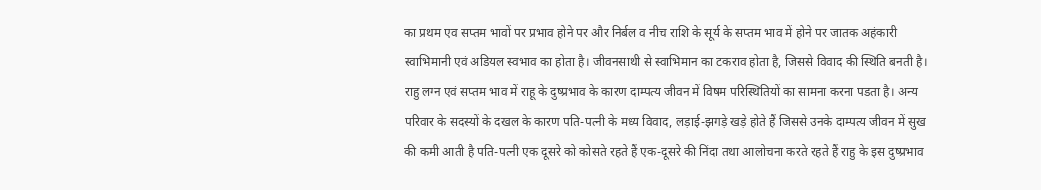का प्रथम एव सप्तम भावों पर प्रभाव होने पर और निर्बल व नीच राशि के सूर्य के सप्तम भाव में होने पर जातक अहंकारी स्वाभिमानी एवं अडियल स्वभाव का होता है। जीवनसाथी से स्वाभिमान का टकराव होता है, जिससे विवाद की स्थिति बनती है। राहु लग्न एवं सप्तम भाव में राहू के दुष्प्रभाव के कारण दाम्पत्य जीवन में विषम परिस्थितियों का सामना करना पडता है। अन्य परिवार के सदस्यों के दखल के कारण पति-पत्नी के मध्य विवाद, लड़ाई-झगड़े खड़े होते हैं जिससे उनके दाम्पत्य जीवन में सुख की कमी आती है पति-पत्नी एक दूसरे को कोसते रहते हैं एक-दूसरे की निंदा तथा आलोचना करते रहते हैं राहु के इस दुष्प्रभाव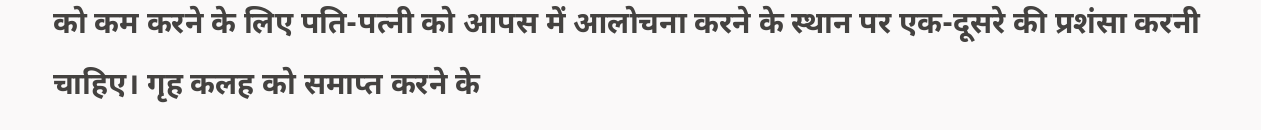को कम करने के लिए पति-पत्नी को आपस में आलोचना करने के स्थान पर एक-दूसरे की प्रशंसा करनी चाहिए। गृह कलह को समाप्त करने के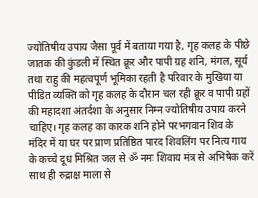ज्योतिषीय उपाय जैसा पूर्व में बताया गया है, गृह कलह के पीछे जातक की कुंडली में स्थित क्रूर और पापी ग्रह शनि, मंगल, सूर्य तथा राहु की महत्वपूर्ण भूमिका रहती है परिवार के मुखिया या पीडित व्यक्ति को गृह कलह के दौरान चल रही क्रूर व पापी ग्रहों की महादशा अंतर्दशा के अनुसार निम्न ज्योतिषीय उपाय करने चाहिए। गृह कलह का कारक शनि होने परभगवान शिव के मंदिर में या घर पर प्राण प्रतिष्ठित पारद शिवलिंग पर नित्य गाय के कच्चे दूध मिश्रित जल से ॐ नमः शिवाय मंत्र से अभिषेक करें साथ ही रुद्राक्ष माला से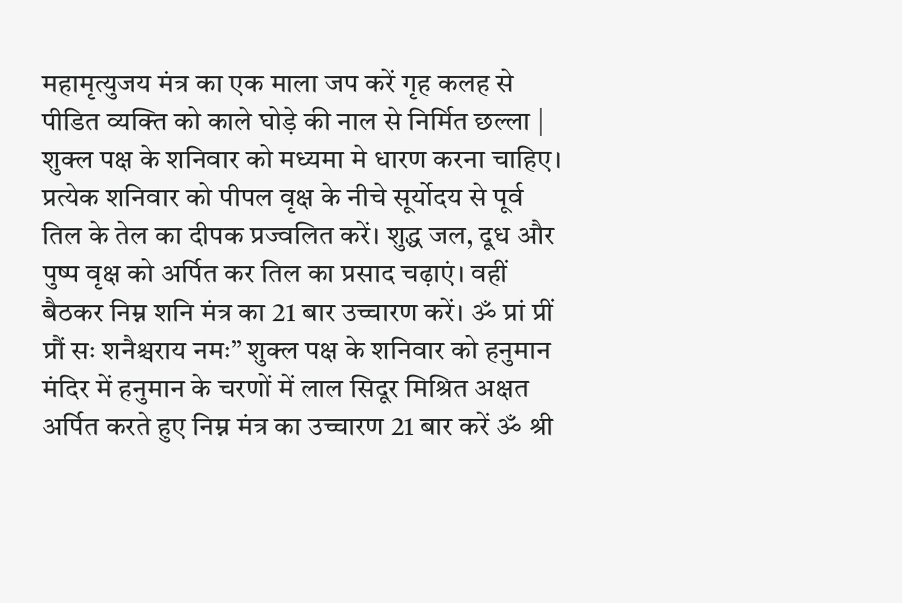महामृत्युजय मंत्र का एक माला जप करें गृह कलह से पीडित व्यक्ति को काले घोड़े की नाल से निर्मित छल्ला | शुक्ल पक्ष के शनिवार को मध्यमा मे धारण करना चाहिए। प्रत्येक शनिवार को पीपल वृक्ष के नीचे सूर्योदय से पूर्व तिल के तेल का दीपक प्रज्वलित करें। शुद्ध जल, दूध और पुष्प वृक्ष को अर्पित कर तिल का प्रसाद चढ़ाएं। वहीं बैठकर निम्न शनि मंत्र का 21 बार उच्चारण करें। ॐ प्रां प्रीं प्रौं सः शनैश्चराय नमः” शुक्ल पक्ष के शनिवार को हनुमान मंदिर में हनुमान के चरणों में लाल सिदूर मिश्रित अक्षत अर्पित करते हुए निम्न मंत्र का उच्चारण 21 बार करें ॐ श्री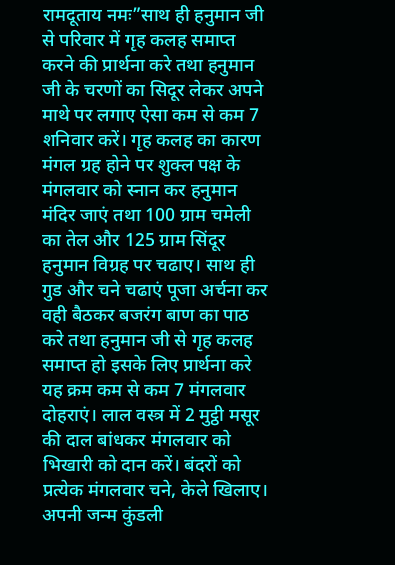रामदूताय नमः”साथ ही हनुमान जी से परिवार में गृह कलह समाप्त करने की प्रार्थना करे तथा हनुमान जी के चरणों का सिदूर लेकर अपने माथे पर लगाए ऐसा कम से कम 7 शनिवार करें। गृह कलह का कारण मंगल ग्रह होने पर शुक्ल पक्ष के मंगलवार को स्नान कर हनुमान मंदिर जाएं तथा 100 ग्राम चमेली का तेल और 125 ग्राम सिंदूर हनुमान विग्रह पर चढाए। साथ ही गुड और चने चढाएं पूजा अर्चना कर वही बैठकर बजरंग बाण का पाठ करे तथा हनुमान जी से गृह कलह समाप्त हो इसके लिए प्रार्थना करे यह क्रम कम से कम 7 मंगलवार दोहराएं। लाल वस्त्र में 2 मुट्ठी मसूर की दाल बांधकर मंगलवार को भिखारी को दान करें। बंदरों को प्रत्येक मंगलवार चने, केले खिलाए। अपनी जन्म कुंडली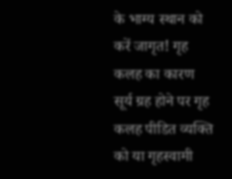के भाग्य स्थान को करें जागृत! गृह कलह का कारण सूर्य ग्रह होने पर गृह कलह पीडित व्यक्ति को या गृहस्वामी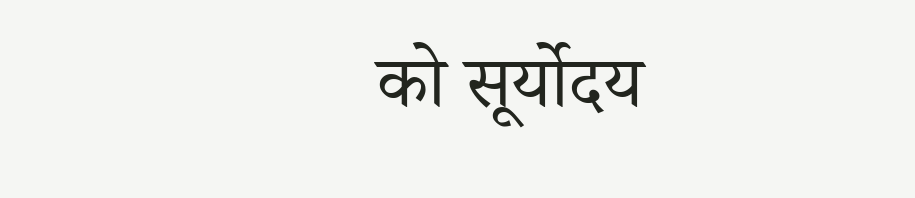को सूर्योदय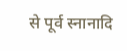से पूर्व स्नानादि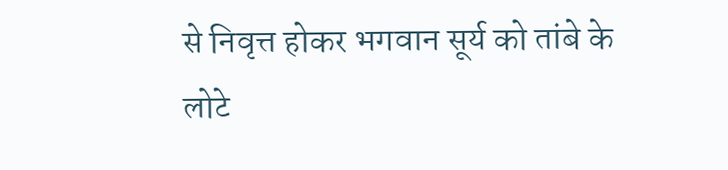से निवृत्त होकर भगवान सूर्य को तांबे के लोटे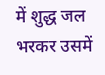में शुद्ध जल भरकर उसमें